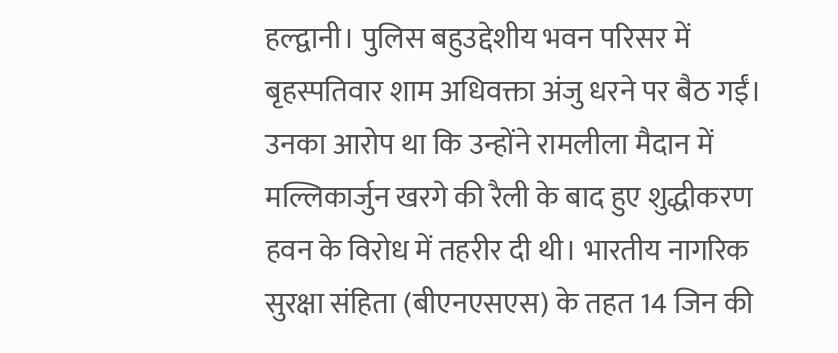हल्द्वानी। पुलिस बहुउद्देशीय भवन परिसर में बृहस्पतिवार शाम अधिवक्ता अंजु धरने पर बैठ गईं। उनका आरोप था कि उन्होंने रामलीला मैदान में मल्लिकार्जुन खरगे की रैली के बाद हुए शुद्धीकरण हवन के विरोध में तहरीर दी थी। भारतीय नागरिक सुरक्षा संहिता (बीएनएसएस) के तहत 14 जिन की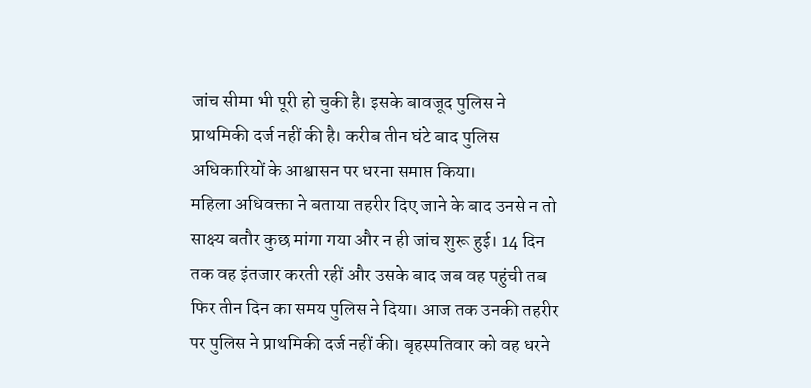जांच सीमा भी पूरी हो चुकी है। इसके बावजूद पुलिस ने प्राथमिकी दर्ज नहीं की है। करीब तीन घंटे बाद पुलिस अधिकारियों के आश्वासन पर धरना समाप्त किया।
महिला अधिवक्ता ने बताया तहरीर दिए जाने के बाद उनसे न तो साक्ष्य बतौर कुछ मांगा गया और न ही जांच शुरू हुई। 14 दिन तक वह इंतजार करती रहीं और उसके बाद जब वह पहुंची तब फिर तीन दिन का समय पुलिस ने दिया। आज तक उनकी तहरीर पर पुलिस ने प्राथमिकी दर्ज नहीं की। बृहस्पतिवार को वह धरने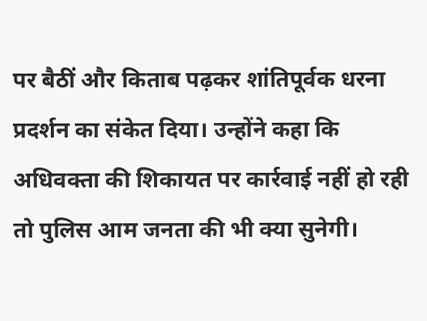पर बैठीं और किताब पढ़कर शांतिपूर्वक धरना प्रदर्शन का संकेत दिया। उन्होंने कहा कि अधिवक्ता की शिकायत पर कार्रवाई नहीं हो रही तो पुलिस आम जनता की भी क्या सुनेगी।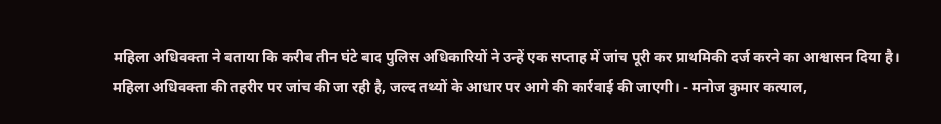महिला अधिवक्ता ने बताया कि करीब तीन घंटे बाद पुलिस अधिकारियों ने उन्हें एक सप्ताह में जांच पूरी कर प्राथमिकी दर्ज करने का आश्वासन दिया है।
महिला अधिवक्ता की तहरीर पर जांच की जा रही है, जल्द तथ्यों के आधार पर आगे की कार्रवाई की जाएगी। - मनोज कुमार कत्याल,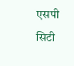एसपी सिटी